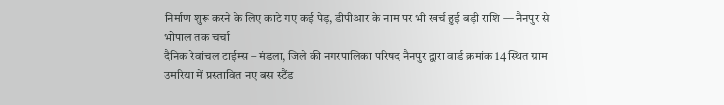निर्माण शुरू करने के लिए काटे गए कई पेड़, डीपीआर के नाम पर भी खर्च हुई बड़ी राशि — नैनपुर से भोपाल तक चर्चा
दैनिक रेवांचल टाईम्स – मंडला, जिले की नगरपालिका परिषद नैनपुर द्वारा वार्ड क्रमांक 14 स्थित ग्राम उमरिया में प्रस्तावित नए बस स्टैंड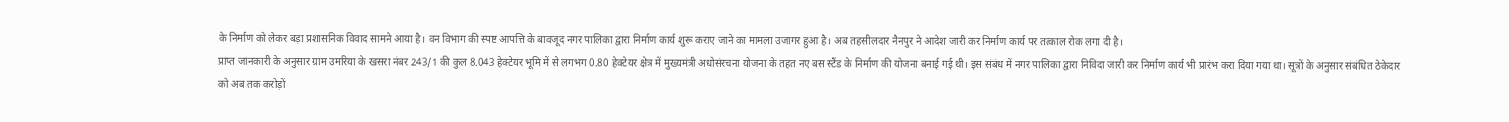के निर्माण को लेकर बड़ा प्रशासनिक विवाद सामने आया है। वन विभाग की स्पष्ट आपत्ति के बावजूद नगर पालिका द्वारा निर्माण कार्य शुरू कराए जाने का मामला उजागर हुआ है। अब तहसीलदार नैनपुर ने आदेश जारी कर निर्माण कार्य पर तत्काल रोक लगा दी है।
प्राप्त जानकारी के अनुसार ग्राम उमरिया के खसरा नंबर 243/1 की कुल 8.043 हेक्टेयर भूमि में से लगभग 0.80 हेक्टेयर क्षेत्र में मुख्यमंत्री अधोसंरचना योजना के तहत नए बस स्टैंड के निर्माण की योजना बनाई गई थी। इस संबंध में नगर पालिका द्वारा निविदा जारी कर निर्माण कार्य भी प्रारंभ करा दिया गया था। सूत्रों के अनुसार संबंधित ठेकेदार को अब तक करोड़ों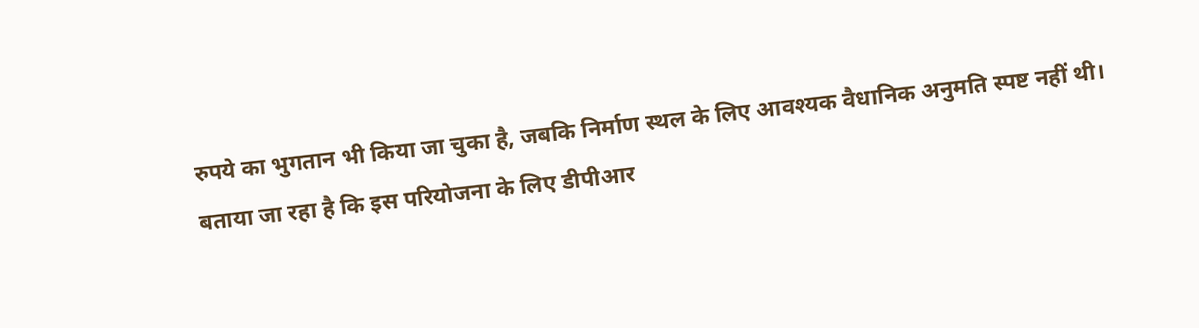रुपये का भुगतान भी किया जा चुका है, जबकि निर्माण स्थल के लिए आवश्यक वैधानिक अनुमति स्पष्ट नहीं थी।
बताया जा रहा है कि इस परियोजना के लिए डीपीआर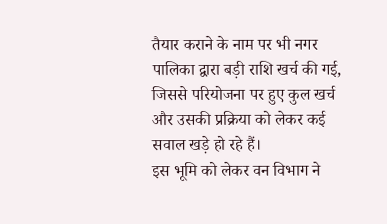तैयार कराने के नाम पर भी नगर पालिका द्वारा बड़ी राशि खर्च की गई, जिससे परियोजना पर हुए कुल खर्च और उसकी प्रक्रिया को लेकर कई सवाल खड़े हो रहे हैं।
इस भूमि को लेकर वन विभाग ने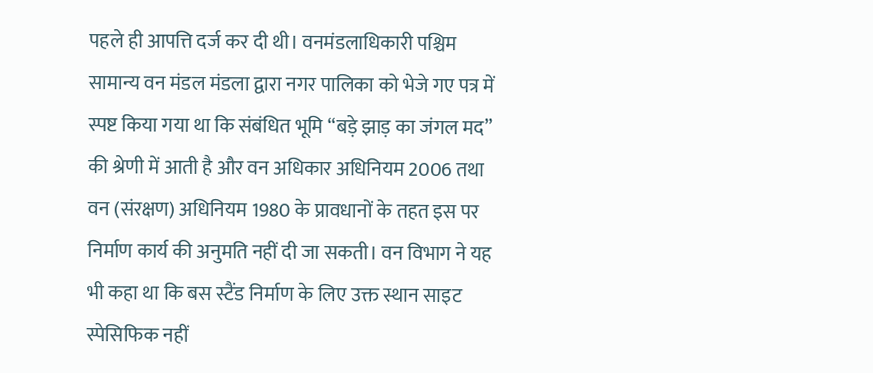पहले ही आपत्ति दर्ज कर दी थी। वनमंडलाधिकारी पश्चिम सामान्य वन मंडल मंडला द्वारा नगर पालिका को भेजे गए पत्र में स्पष्ट किया गया था कि संबंधित भूमि “बड़े झाड़ का जंगल मद” की श्रेणी में आती है और वन अधिकार अधिनियम 2006 तथा वन (संरक्षण) अधिनियम 1980 के प्रावधानों के तहत इस पर निर्माण कार्य की अनुमति नहीं दी जा सकती। वन विभाग ने यह भी कहा था कि बस स्टैंड निर्माण के लिए उक्त स्थान साइट स्पेसिफिक नहीं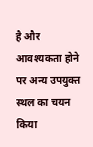है और आवश्यकता होने पर अन्य उपयुक्त स्थल का चयन किया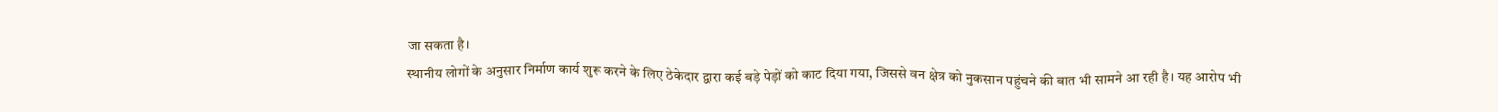जा सकता है।
स्थानीय लोगों के अनुसार निर्माण कार्य शुरू करने के लिए ठेकेदार द्वारा कई बड़े पेड़ों को काट दिया गया, जिससे वन क्षेत्र को नुकसान पहुंचने की बात भी सामने आ रही है। यह आरोप भी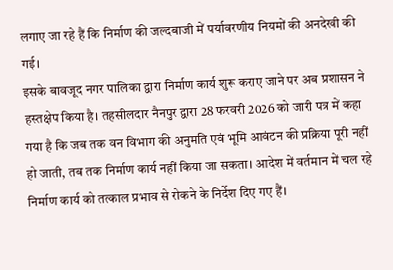लगाए जा रहे हैं कि निर्माण की जल्दबाजी में पर्यावरणीय नियमों की अनदेखी की गई।
इसके बावजूद नगर पालिका द्वारा निर्माण कार्य शुरू कराए जाने पर अब प्रशासन ने हस्तक्षेप किया है। तहसीलदार नैनपुर द्वारा 28 फरवरी 2026 को जारी पत्र में कहा गया है कि जब तक वन विभाग की अनुमति एवं भूमि आवंटन की प्रक्रिया पूरी नहीं हो जाती, तब तक निर्माण कार्य नहीं किया जा सकता। आदेश में वर्तमान में चल रहे निर्माण कार्य को तत्काल प्रभाव से रोकने के निर्देश दिए गए हैं।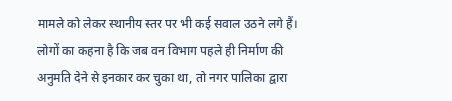मामले को लेकर स्थानीय स्तर पर भी कई सवाल उठने लगे हैं। लोगों का कहना है कि जब वन विभाग पहले ही निर्माण की अनुमति देने से इनकार कर चुका था, तो नगर पालिका द्वारा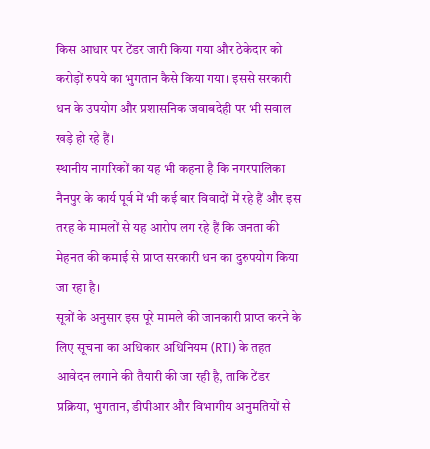किस आधार पर टेंडर जारी किया गया और ठेकेदार को करोड़ों रुपये का भुगतान कैसे किया गया। इससे सरकारी धन के उपयोग और प्रशासनिक जवाबदेही पर भी सवाल खड़े हो रहे हैं।
स्थानीय नागरिकों का यह भी कहना है कि नगरपालिका नैनपुर के कार्य पूर्व में भी कई बार विवादों में रहे हैं और इस तरह के मामलों से यह आरोप लग रहे हैं कि जनता की मेहनत की कमाई से प्राप्त सरकारी धन का दुरुपयोग किया जा रहा है।
सूत्रों के अनुसार इस पूरे मामले की जानकारी प्राप्त करने के लिए सूचना का अधिकार अधिनियम (RTI) के तहत आवेदन लगाने की तैयारी की जा रही है, ताकि टेंडर प्रक्रिया, भुगतान, डीपीआर और विभागीय अनुमतियों से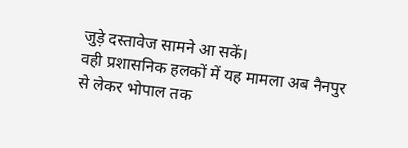जुड़े दस्तावेज सामने आ सकें।
वही प्रशासनिक हलकों में यह मामला अब नैनपुर से लेकर भोपाल तक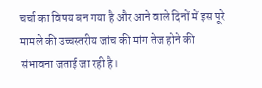चर्चा का विषय बन गया है और आने वाले दिनों में इस पूरे मामले की उच्चस्तरीय जांच की मांग तेज होने की संभावना जताई जा रही है।